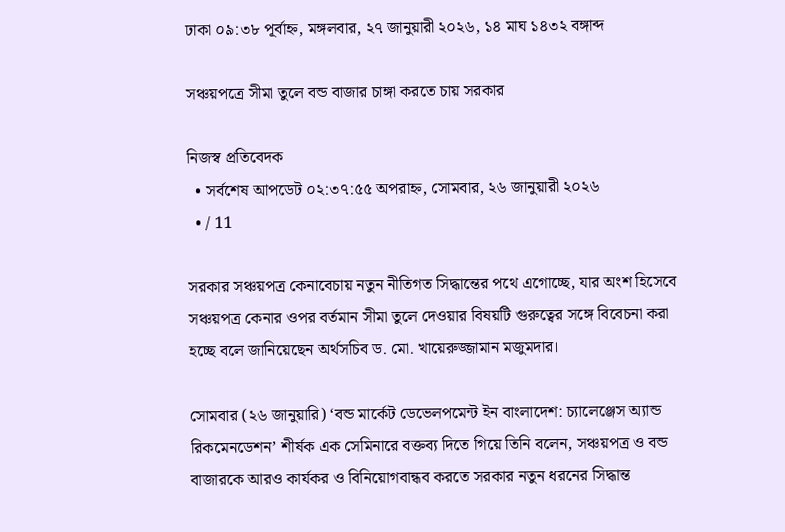ঢাকা ০৯:৩৮ পূর্বাহ্ন, মঙ্গলবার, ২৭ জানুয়ারী ২০২৬, ১৪ মাঘ ১৪৩২ বঙ্গাব্দ

সঞ্চয়পত্রে সীমা তুলে বন্ড বাজার চাঙ্গা করতে চায় সরকার

নিজস্ব প্রতিবেদক
  • সর্বশেষ আপডেট ০২:৩৭:৫৫ অপরাহ্ন, সোমবার, ২৬ জানুয়ারী ২০২৬
  • / 11

সরকার সঞ্চয়পত্র কেনাবেচায় নতুন নীতিগত সিদ্ধান্তের পথে এগোচ্ছে, যার অংশ হিসেবে সঞ্চয়পত্র কেনার ওপর বর্তমান সীমা তুলে দেওয়ার বিষয়টি গুরুত্বের সঙ্গে বিবেচনা করা হচ্ছে বলে জানিয়েছেন অর্থসচিব ড. মো. খায়েরুজ্জামান মজুমদার।

সোমবার (২৬ জানুয়ারি) ‘বন্ড মার্কেট ডেভেলপমেন্ট ইন বাংলাদেশ: চ্যালেঞ্জেস অ্যান্ড রিকমেনডেশন’ শীর্ষক এক সেমিনারে বক্তব্য দিতে গিয়ে তিনি বলেন, সঞ্চয়পত্র ও বন্ড বাজারকে আরও কার্যকর ও বিনিয়োগবান্ধব করতে সরকার নতুন ধরনের সিদ্ধান্ত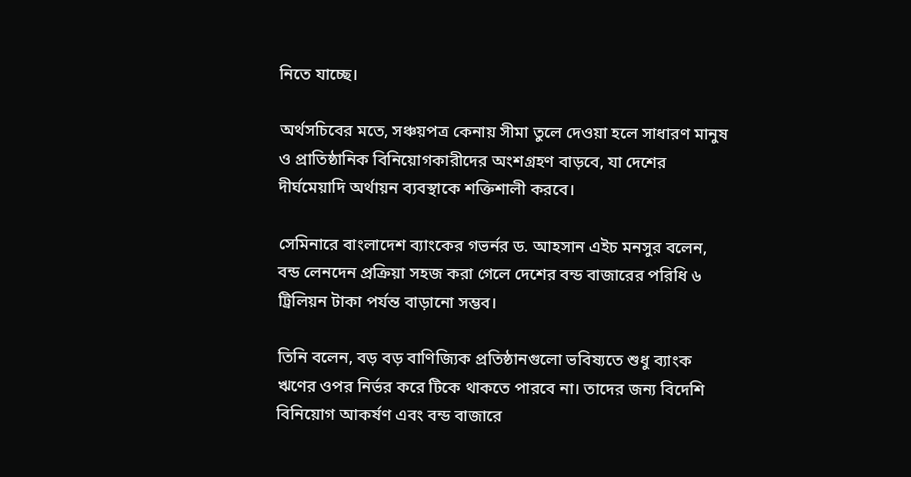নিতে যাচ্ছে।

অর্থসচিবের মতে, সঞ্চয়পত্র কেনায় সীমা তুলে দেওয়া হলে সাধারণ মানুষ ও প্রাতিষ্ঠানিক বিনিয়োগকারীদের অংশগ্রহণ বাড়বে, যা দেশের দীর্ঘমেয়াদি অর্থায়ন ব্যবস্থাকে শক্তিশালী করবে।

সেমিনারে বাংলাদেশ ব্যাংকের গভর্নর ড. আহসান এইচ মনসুর বলেন, বন্ড লেনদেন প্রক্রিয়া সহজ করা গেলে দেশের বন্ড বাজারের পরিধি ৬ ট্রিলিয়ন টাকা পর্যন্ত বাড়ানো সম্ভব।

তিনি বলেন, বড় বড় বাণিজ্যিক প্রতিষ্ঠানগুলো ভবিষ্যতে শুধু ব্যাংক ঋণের ওপর নির্ভর করে টিকে থাকতে পারবে না। তাদের জন্য বিদেশি বিনিয়োগ আকর্ষণ এবং বন্ড বাজারে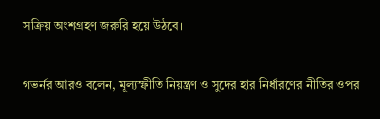সক্রিয় অংশগ্রহণ জরুরি হয়ে উঠবে।

গভর্নর আরও বলেন, মূল্যস্ফীতি নিয়ন্ত্রণ ও সুদের হার নির্ধারণের নীতির ওপর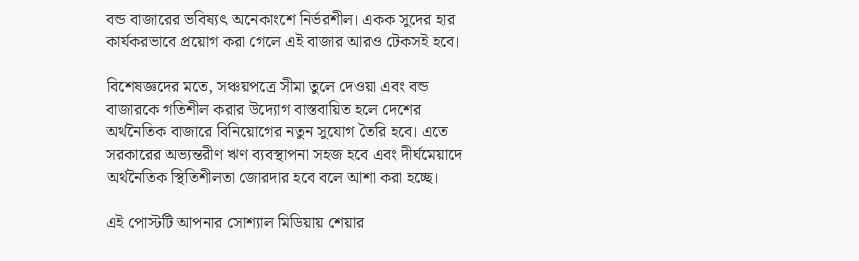বন্ড বাজারের ভবিষ্যৎ অনেকাংশে নির্ভরশীল। একক সুদের হার কার্যকরভাবে প্রয়োগ করা গেলে এই বাজার আরও টেকসই হবে।

বিশেষজ্ঞদের মতে, সঞ্চয়পত্রে সীমা তুলে দেওয়া এবং বন্ড বাজারকে গতিশীল করার উদ্যোগ বাস্তবায়িত হলে দেশের অর্থনৈতিক বাজারে বিনিয়োগের নতুন সুযোগ তৈরি হবে। এতে সরকারের অভ্যন্তরীণ ঋণ ব্যবস্থাপনা সহজ হবে এবং দীর্ঘমেয়াদে অর্থনৈতিক স্থিতিশীলতা জোরদার হবে বলে আশা করা হচ্ছে।

এই পোস্টটি আপনার সোশ্যাল মিডিয়ায় শেয়ার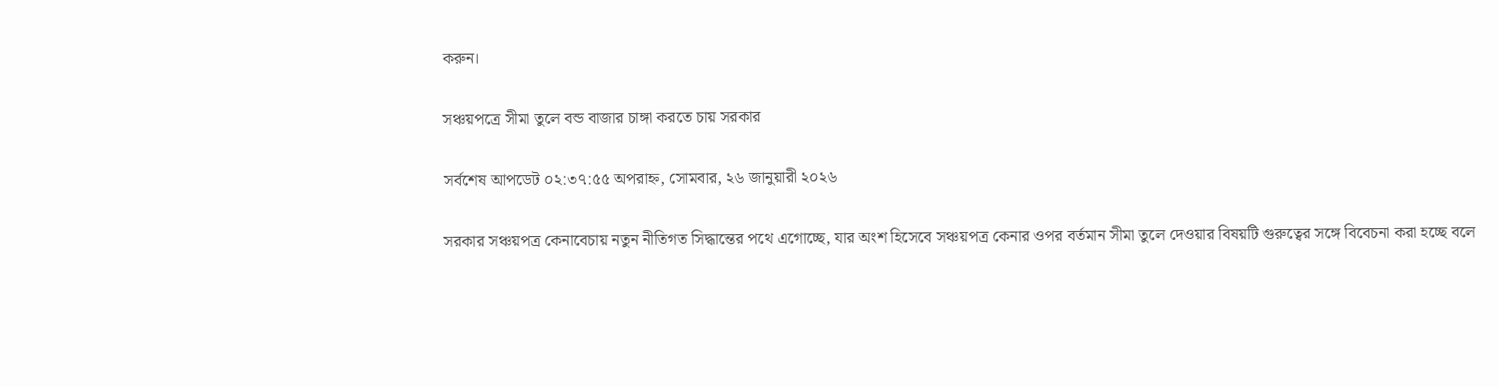করুন।

সঞ্চয়পত্রে সীমা তুলে বন্ড বাজার চাঙ্গা করতে চায় সরকার

সর্বশেষ আপডেট ০২:৩৭:৫৫ অপরাহ্ন, সোমবার, ২৬ জানুয়ারী ২০২৬

সরকার সঞ্চয়পত্র কেনাবেচায় নতুন নীতিগত সিদ্ধান্তের পথে এগোচ্ছে, যার অংশ হিসেবে সঞ্চয়পত্র কেনার ওপর বর্তমান সীমা তুলে দেওয়ার বিষয়টি গুরুত্বের সঙ্গে বিবেচনা করা হচ্ছে বলে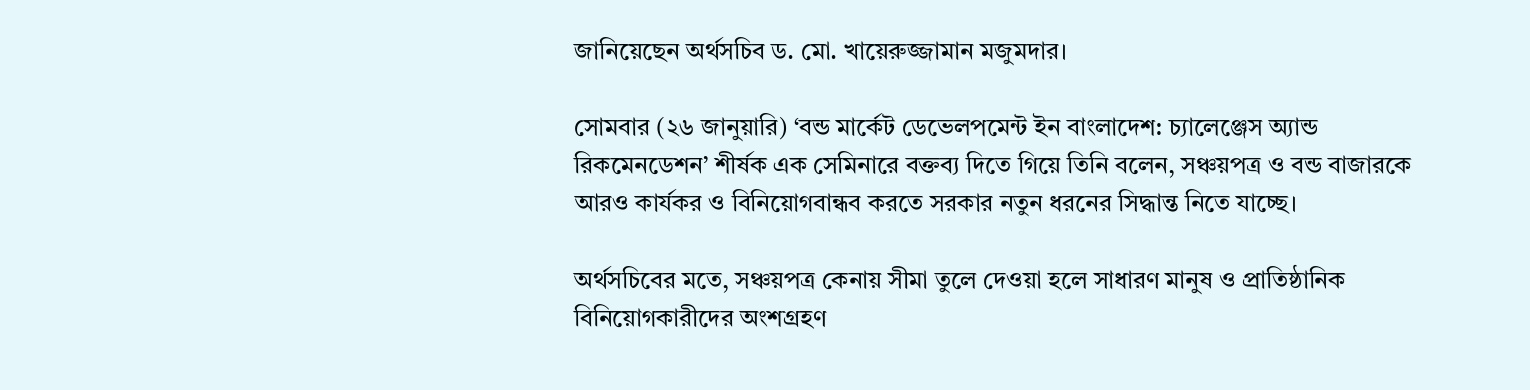জানিয়েছেন অর্থসচিব ড. মো. খায়েরুজ্জামান মজুমদার।

সোমবার (২৬ জানুয়ারি) ‘বন্ড মার্কেট ডেভেলপমেন্ট ইন বাংলাদেশ: চ্যালেঞ্জেস অ্যান্ড রিকমেনডেশন’ শীর্ষক এক সেমিনারে বক্তব্য দিতে গিয়ে তিনি বলেন, সঞ্চয়পত্র ও বন্ড বাজারকে আরও কার্যকর ও বিনিয়োগবান্ধব করতে সরকার নতুন ধরনের সিদ্ধান্ত নিতে যাচ্ছে।

অর্থসচিবের মতে, সঞ্চয়পত্র কেনায় সীমা তুলে দেওয়া হলে সাধারণ মানুষ ও প্রাতিষ্ঠানিক বিনিয়োগকারীদের অংশগ্রহণ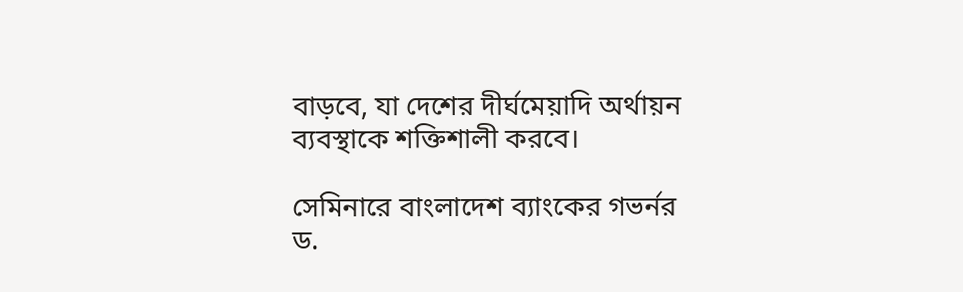বাড়বে, যা দেশের দীর্ঘমেয়াদি অর্থায়ন ব্যবস্থাকে শক্তিশালী করবে।

সেমিনারে বাংলাদেশ ব্যাংকের গভর্নর ড.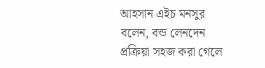আহসান এইচ মনসুর বলেন, বন্ড লেনদেন প্রক্রিয়া সহজ করা গেলে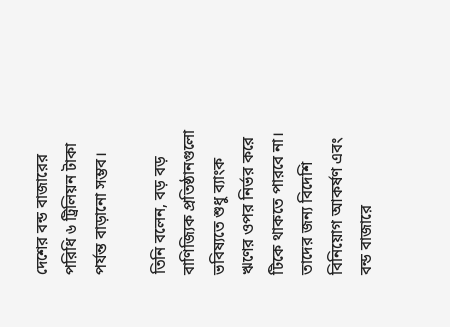দেশের বন্ড বাজারের পরিধি ৬ ট্রিলিয়ন টাকা পর্যন্ত বাড়ানো সম্ভব।

তিনি বলেন, বড় বড় বাণিজ্যিক প্রতিষ্ঠানগুলো ভবিষ্যতে শুধু ব্যাংক ঋণের ওপর নির্ভর করে টিকে থাকতে পারবে না। তাদের জন্য বিদেশি বিনিয়োগ আকর্ষণ এবং বন্ড বাজারে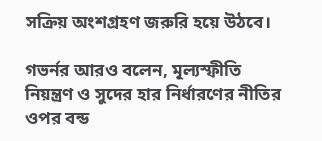সক্রিয় অংশগ্রহণ জরুরি হয়ে উঠবে।

গভর্নর আরও বলেন, মূল্যস্ফীতি নিয়ন্ত্রণ ও সুদের হার নির্ধারণের নীতির ওপর বন্ড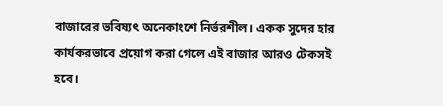বাজারের ভবিষ্যৎ অনেকাংশে নির্ভরশীল। একক সুদের হার কার্যকরভাবে প্রয়োগ করা গেলে এই বাজার আরও টেকসই হবে।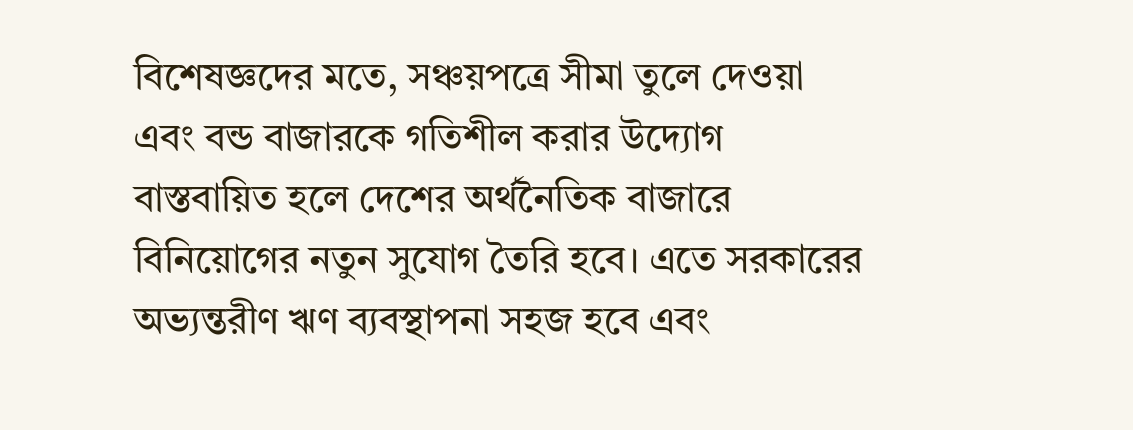বিশেষজ্ঞদের মতে, সঞ্চয়পত্রে সীমা তুলে দেওয়া এবং বন্ড বাজারকে গতিশীল করার উদ্যোগ বাস্তবায়িত হলে দেশের অর্থনৈতিক বাজারে বিনিয়োগের নতুন সুযোগ তৈরি হবে। এতে সরকারের অভ্যন্তরীণ ঋণ ব্যবস্থাপনা সহজ হবে এবং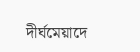দীর্ঘমেয়াদে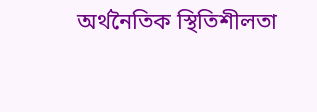অর্থনৈতিক স্থিতিশীলতা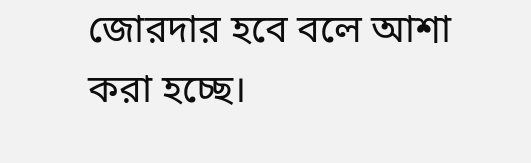জোরদার হবে বলে আশা করা হচ্ছে।